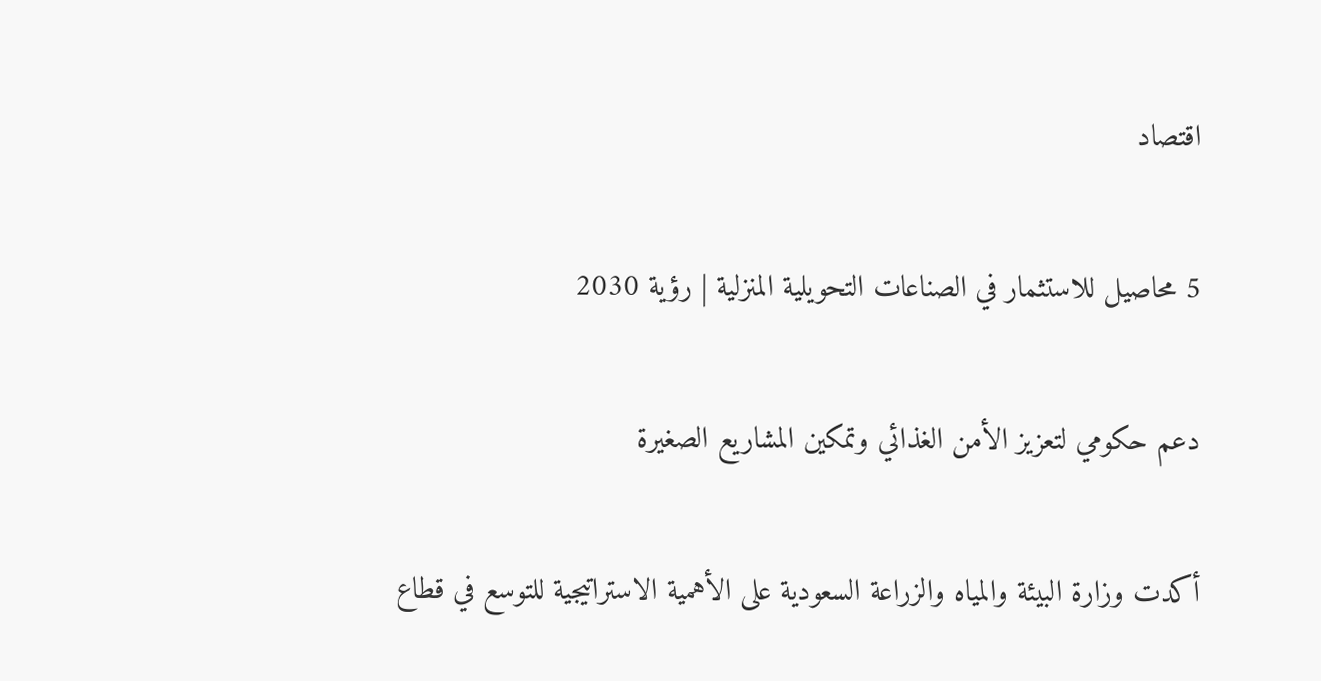اقتصاد

5 محاصيل للاستثمار في الصناعات التحويلية المنزلية | رؤية 2030

دعم حكومي لتعزيز الأمن الغذائي وتمكين المشاريع الصغيرة

أكدت وزارة البيئة والمياه والزراعة السعودية على الأهمية الاستراتيجية للتوسع في قطاع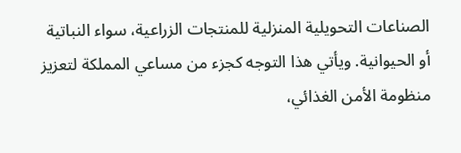الصناعات التحويلية المنزلية للمنتجات الزراعية، سواء النباتية أو الحيوانية. ويأتي هذا التوجه كجزء من مساعي المملكة لتعزيز منظومة الأمن الغذائي،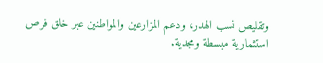وتقليص نسب الهدر، ودعم المزارعين والمواطنين عبر خلق فرص استثمارية مبسطة ومجدية.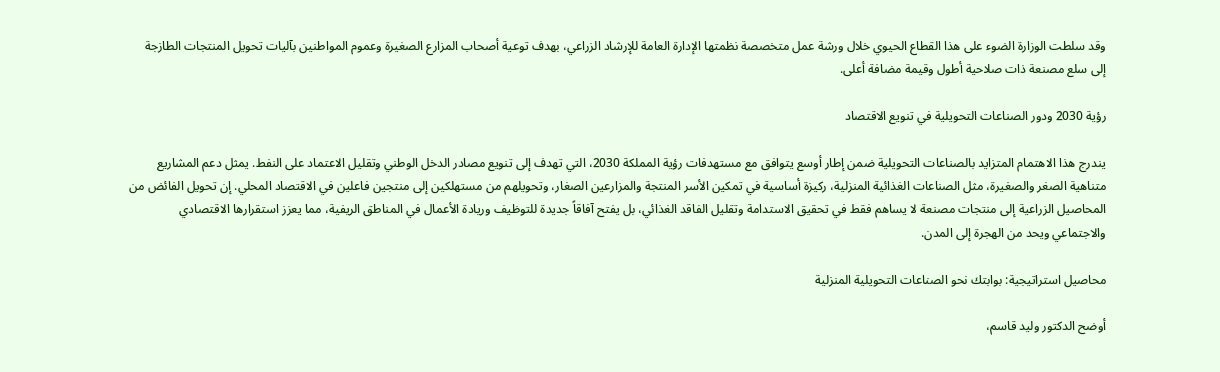وقد سلطت الوزارة الضوء على هذا القطاع الحيوي خلال ورشة عمل متخصصة نظمتها الإدارة العامة للإرشاد الزراعي، بهدف توعية أصحاب المزارع الصغيرة وعموم المواطنين بآليات تحويل المنتجات الطازجة إلى سلع مصنعة ذات صلاحية أطول وقيمة مضافة أعلى.

رؤية 2030 ودور الصناعات التحويلية في تنويع الاقتصاد

يندرج هذا الاهتمام المتزايد بالصناعات التحويلية ضمن إطار أوسع يتوافق مع مستهدفات رؤية المملكة 2030، التي تهدف إلى تنويع مصادر الدخل الوطني وتقليل الاعتماد على النفط. يمثل دعم المشاريع متناهية الصغر والصغيرة، مثل الصناعات الغذائية المنزلية، ركيزة أساسية في تمكين الأسر المنتجة والمزارعين الصغار، وتحويلهم من مستهلكين إلى منتجين فاعلين في الاقتصاد المحلي. إن تحويل الفائض من المحاصيل الزراعية إلى منتجات مصنعة لا يساهم فقط في تحقيق الاستدامة وتقليل الفاقد الغذائي، بل يفتح آفاقاً جديدة للتوظيف وريادة الأعمال في المناطق الريفية، مما يعزز استقرارها الاقتصادي والاجتماعي ويحد من الهجرة إلى المدن.

محاصيل استراتيجية: بوابتك نحو الصناعات التحويلية المنزلية

أوضح الدكتور وليد قاسم،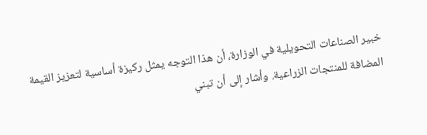خبير الصناعات التحويلية في الوزارة، أن هذا التوجه يمثل ركيزة أساسية لتعزيز القيمة المضافة للمنتجات الزراعية. وأشار إلى أن تبني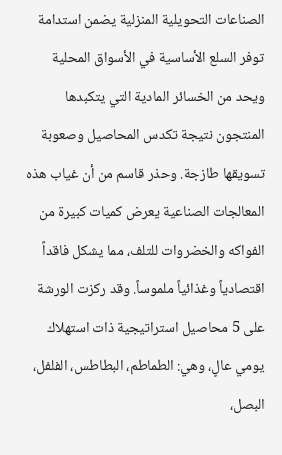الصناعات التحويلية المنزلية يضمن استدامة توفر السلع الأساسية في الأسواق المحلية ويحد من الخسائر المادية التي يتكبدها المنتجون نتيجة تكدس المحاصيل وصعوبة تسويقها طازجة. وحذر قاسم من أن غياب هذه المعالجات الصناعية يعرض كميات كبيرة من الفواكه والخضروات للتلف، مما يشكل فاقداً اقتصادياً وغذائياً ملموساً. وقد ركزت الورشة على 5 محاصيل استراتيجية ذات استهلاك يومي عالٍ، وهي: الطماطم، البطاطس، الفلفل، البصل،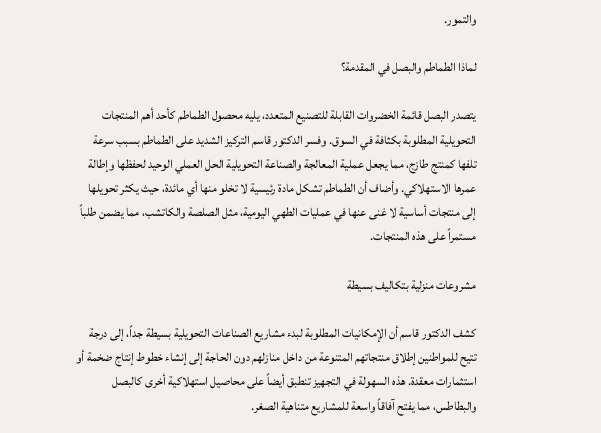والتمور.

لماذا الطماطم والبصل في المقدمة؟

يتصدر البصل قائمة الخضروات القابلة للتصنيع المتعدد، يليه محصول الطماطم كأحد أهم المنتجات التحويلية المطلوبة بكثافة في السوق. وفسر الدكتور قاسم التركيز الشديد على الطماطم بسبب سرعة تلفها كمنتج طازج، مما يجعل عملية المعالجة والصناعة التحويلية الحل العملي الوحيد لحفظها وإطالة عمرها الاستهلاكي. وأضاف أن الطماطم تشكل مادة رئيسية لا تخلو منها أي مائدة، حيث يكثر تحويلها إلى منتجات أساسية لا غنى عنها في عمليات الطهي اليومية، مثل الصلصة والكاتشب، مما يضمن طلباً مستمراً على هذه المنتجات.

مشروعات منزلية بتكاليف بسيطة

كشف الدكتور قاسم أن الإمكانيات المطلوبة لبدء مشاريع الصناعات التحويلية بسيطة جداً، إلى درجة تتيح للمواطنين إطلاق منتجاتهم المتنوعة من داخل منازلهم دون الحاجة إلى إنشاء خطوط إنتاج ضخمة أو استثمارات معقدة. هذه السهولة في التجهيز تنطبق أيضاً على محاصيل استهلاكية أخرى كالبصل والبطاطس، مما يفتح آفاقاً واسعة للمشاريع متناهية الصغر.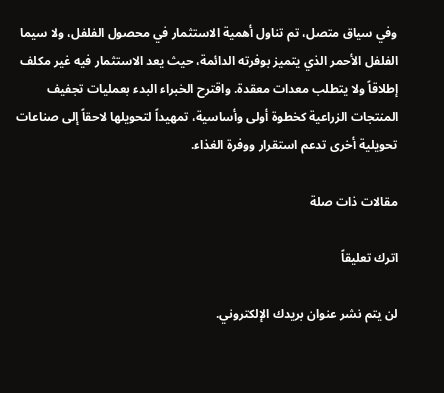وفي سياق متصل، تم تناول أهمية الاستثمار في محصول الفلفل، ولا سيما الفلفل الأحمر الذي يتميز بوفرته الدائمة، حيث يعد الاستثمار فيه غير مكلف إطلاقاً ولا يتطلب معدات معقدة. واقترح الخبراء البدء بعمليات تجفيف المنتجات الزراعية كخطوة أولى وأساسية، تمهيداً لتحويلها لاحقاً إلى صناعات تحويلية أخرى تدعم استقرار ووفرة الغذاء.

مقالات ذات صلة

اترك تعليقاً

لن يتم نشر عنوان بريدك الإلكتروني.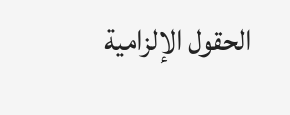الحقول الإلزامية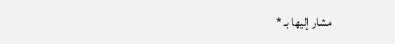مشار إليها بـ *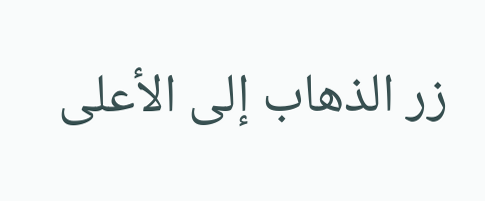زر الذهاب إلى الأعلى